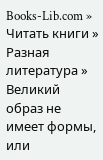Books-Lib.com » Читать книги » Разная литература » Великий образ не имеет формы, или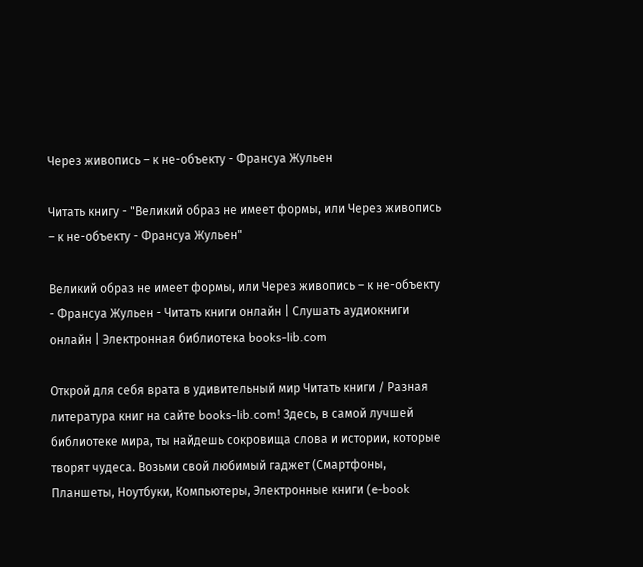Через живопись – к не-объекту - Франсуа Жульен

Читать книгу - "Великий образ не имеет формы, или Через живопись – к не-объекту - Франсуа Жульен"

Великий образ не имеет формы, или Через живопись – к не-объекту - Франсуа Жульен - Читать книги онлайн | Слушать аудиокниги онлайн | Электронная библиотека books-lib.com

Открой для себя врата в удивительный мир Читать книги / Разная литература книг на сайте books-lib.com! Здесь, в самой лучшей библиотеке мира, ты найдешь сокровища слова и истории, которые творят чудеса. Возьми свой любимый гаджет (Смартфоны, Планшеты, Ноутбуки, Компьютеры, Электронные книги (e-book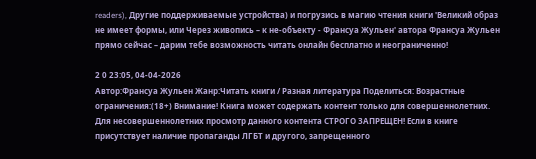readers), Другие поддерживаемые устройства) и погрузись в магию чтения книги 'Великий образ не имеет формы, или Через живопись – к не-объекту - Франсуа Жульен' автора Франсуа Жульен прямо сейчас – дарим тебе возможность читать онлайн бесплатно и неограниченно!

2 0 23:05, 04-04-2026
Автор:Франсуа Жульен Жанр:Читать книги / Разная литература Поделиться: Возрастные ограничения:(18+) Внимание! Книга может содержать контент только для совершеннолетних. Для несовершеннолетних просмотр данного контента СТРОГО ЗАПРЕЩЕН! Если в книге присутствует наличие пропаганды ЛГБТ и другого, запрещенного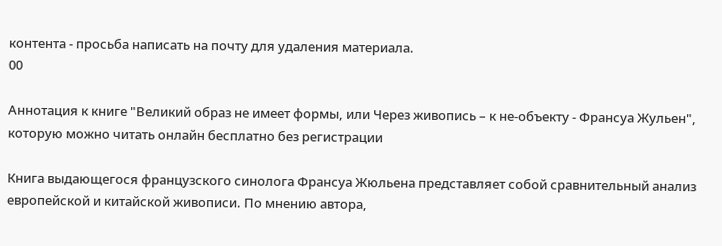контента - просьба написать на почту для удаления материала.
00

Аннотация к книге "Великий образ не имеет формы, или Через живопись – к не-объекту - Франсуа Жульен", которую можно читать онлайн бесплатно без регистрации

Книга выдающегося французского синолога Франсуа Жюльена представляет собой сравнительный анализ европейской и китайской живописи. По мнению автора,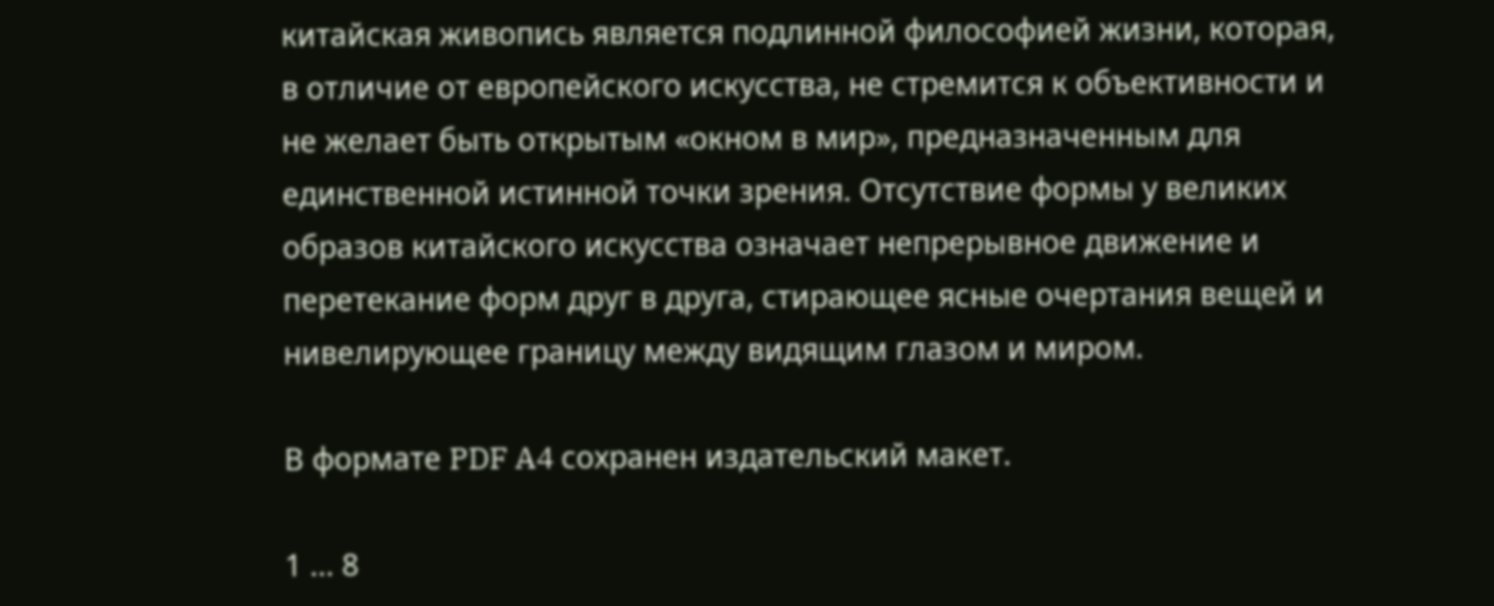китайская живопись является подлинной философией жизни, которая, в отличие от европейского искусства, не стремится к объективности и не желает быть открытым «окном в мир», предназначенным для единственной истинной точки зрения. Отсутствие формы у великих образов китайского искусства означает непрерывное движение и перетекание форм друг в друга, стирающее ясные очертания вещей и нивелирующее границу между видящим глазом и миром.

В формате PDF A4 сохранен издательский макет.

1 ... 8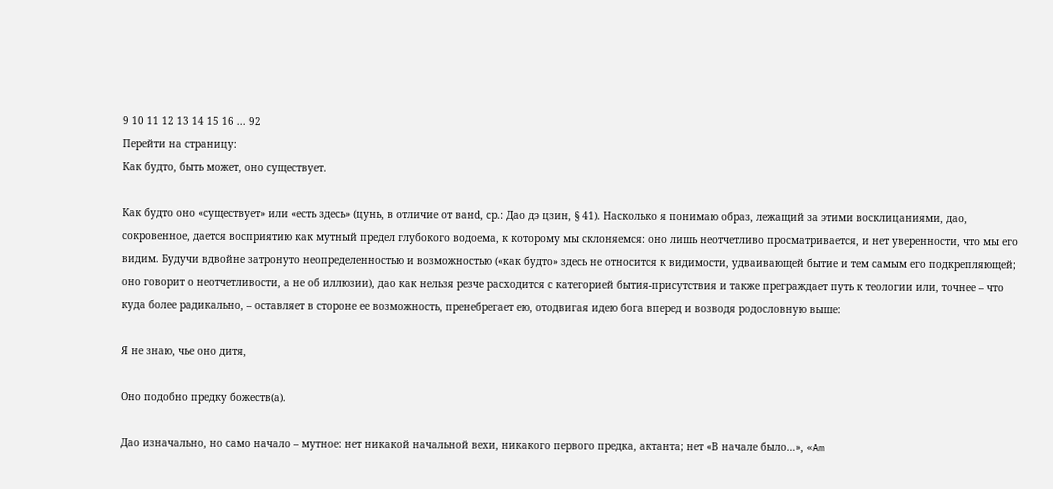9 10 11 12 13 14 15 16 ... 92
Перейти на страницу:
Как будто, быть может, оно существует.

Как будто оно «существует» или «есть здесь» (цунь, в отличие от ванd, ср.: Дао дэ цзин, § 41). Насколько я понимаю образ, лежащий за этими восклицаниями, дао, сокровенное, дается восприятию как мутный предел глубокого водоема, к которому мы склоняемся: оно лишь неотчетливо просматривается, и нет уверенности, что мы его видим. Будучи вдвойне затронуто неопределенностью и возможностью («как будто» здесь не относится к видимости, удваивающей бытие и тем самым его подкрепляющей; оно говорит о неотчетливости, а не об иллюзии), дао как нельзя резче расходится с категорией бытия-присутствия и также преграждает путь к теологии или, точнее – что куда более радикально, – оставляет в стороне ее возможность, пренебрегает ею, отодвигая идею бога вперед и возводя родословную выше:

Я не знаю, чье оно дитя,

Оно подобно предку божеств(а).

Дао изначально, но само начало – мутное: нет никакой начальной вехи, никакого первого предка, актанта; нет «В начале было…», «Am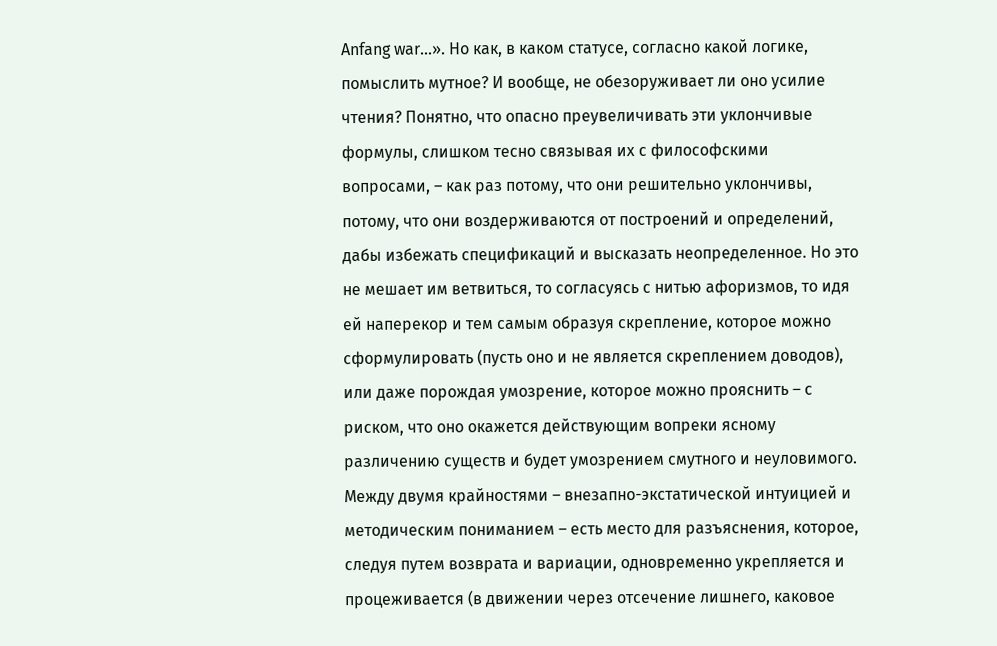Anfang war…». Но как, в каком статусе, согласно какой логике, помыслить мутное? И вообще, не обезоруживает ли оно усилие чтения? Понятно, что опасно преувеличивать эти уклончивые формулы, слишком тесно связывая их с философскими вопросами, – как раз потому, что они решительно уклончивы, потому, что они воздерживаются от построений и определений, дабы избежать спецификаций и высказать неопределенное. Но это не мешает им ветвиться, то согласуясь с нитью афоризмов, то идя ей наперекор и тем самым образуя скрепление, которое можно сформулировать (пусть оно и не является скреплением доводов), или даже порождая умозрение, которое можно прояснить – с риском, что оно окажется действующим вопреки ясному различению существ и будет умозрением смутного и неуловимого. Между двумя крайностями – внезапно-экстатической интуицией и методическим пониманием – есть место для разъяснения, которое, следуя путем возврата и вариации, одновременно укрепляется и процеживается (в движении через отсечение лишнего, каковое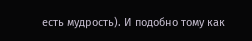есть мудрость). И подобно тому как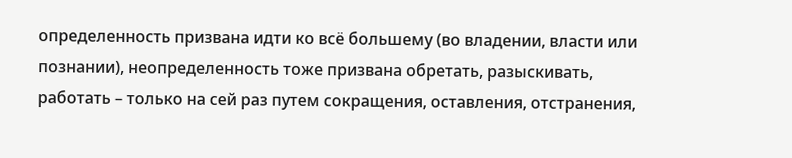определенность призвана идти ко всё большему (во владении, власти или познании), неопределенность тоже призвана обретать, разыскивать, работать – только на сей раз путем сокращения, оставления, отстранения,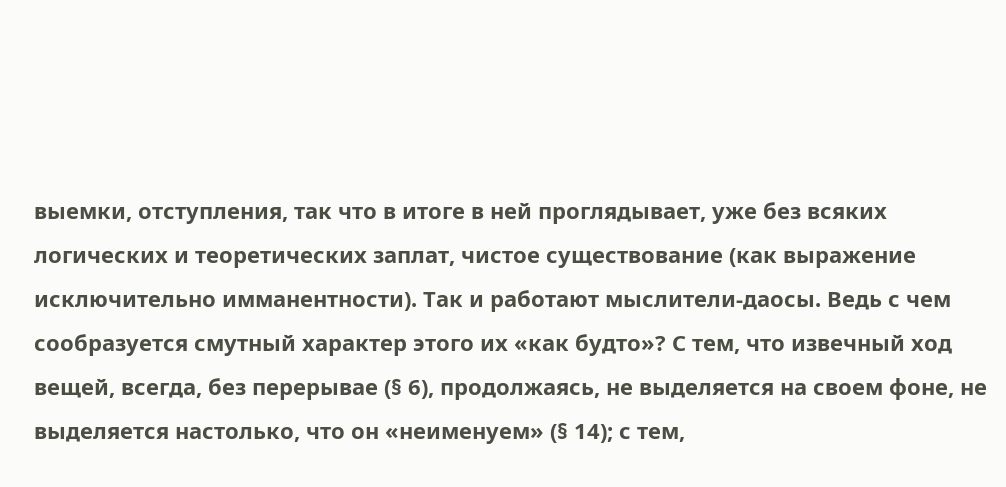выемки, отступления, так что в итоге в ней проглядывает, уже без всяких логических и теоретических заплат, чистое существование (как выражение исключительно имманентности). Так и работают мыслители-даосы. Ведь с чем сообразуется смутный характер этого их «как будто»? С тем, что извечный ход вещей, всегда, без перерывае (§ 6), продолжаясь, не выделяется на своем фоне, не выделяется настолько, что он «неименуем» (§ 14); с тем,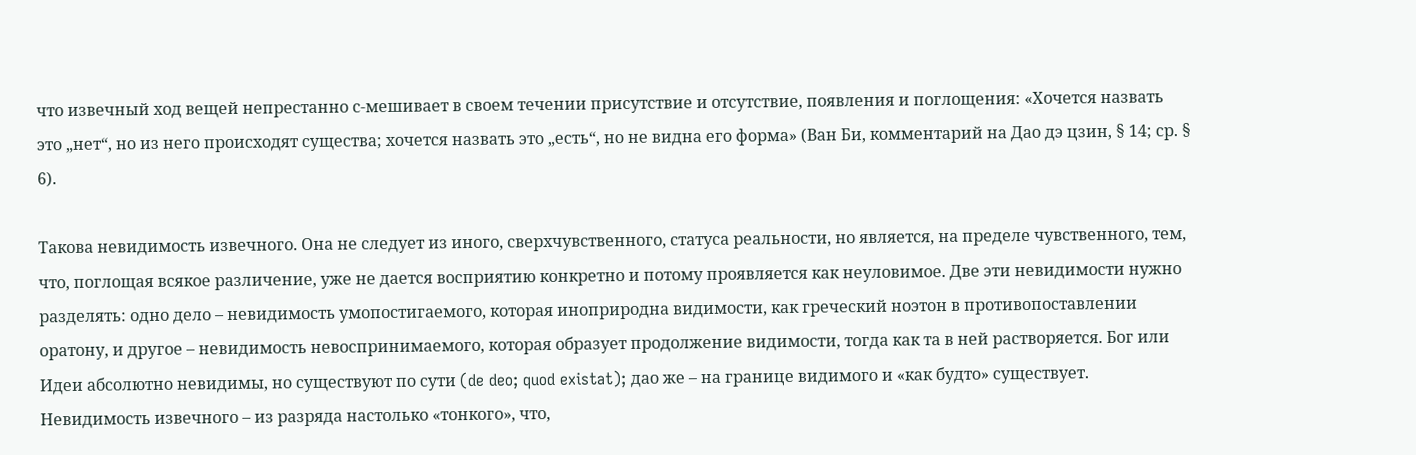что извечный ход вещей непрестанно с-мешивает в своем течении присутствие и отсутствие, появления и поглощения: «Хочется назвать это „нет“, но из него происходят существа; хочется назвать это „есть“, но не видна его форма» (Ван Би, комментарий на Дао дэ цзин, § 14; ср. § 6).

Такова невидимость извечного. Она не следует из иного, сверхчувственного, статуса реальности, но является, на пределе чувственного, тем, что, поглощая всякое различение, уже не дается восприятию конкретно и потому проявляется как неуловимое. Две эти невидимости нужно разделять: одно дело – невидимость умопостигаемого, которая иноприродна видимости, как греческий ноэтон в противопоставлении оратону, и другое – невидимость невоспринимаемого, которая образует продолжение видимости, тогда как та в ней растворяется. Бог или Идеи абсолютно невидимы, но существуют по сути (de deo; quod existat); дао же – на границе видимого и «как будто» существует. Невидимость извечного – из разряда настолько «тонкого», что,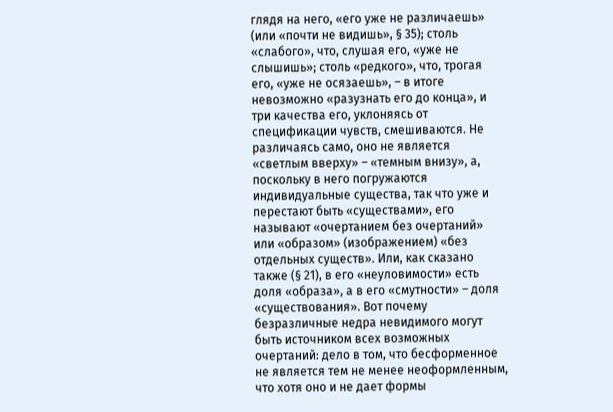глядя на него, «его уже не различаешь» (или «почти не видишь», § 35); столь «слабого», что, слушая его, «уже не слышишь»; столь «редкого», что, трогая его, «уже не осязаешь», – в итоге невозможно «разузнать его до конца», и три качества его, уклоняясь от спецификации чувств, смешиваются. Не различаясь само, оно не является «светлым вверху» – «темным внизу», а, поскольку в него погружаются индивидуальные существа, так что уже и перестают быть «существами», его называют «очертанием без очертаний» или «образом» (изображением) «без отдельных существ». Или, как сказано также (§ 21), в его «неуловимости» есть доля «образа», а в его «смутности» – доля «существования». Вот почему безразличные недра невидимого могут быть источником всех возможных очертаний: дело в том, что бесформенное не является тем не менее неоформленным, что хотя оно и не дает формы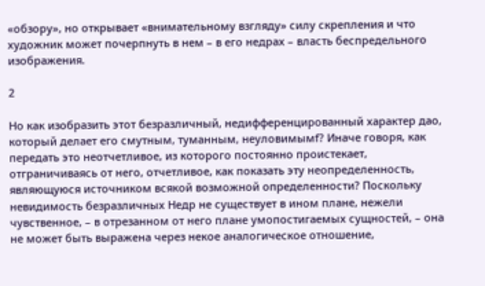«обзору», но открывает «внимательному взгляду» силу скрепления и что художник может почерпнуть в нем – в его недрах – власть беспредельного изображения.

2

Но как изобразить этот безразличный, недифференцированный характер дао, который делает его смутным, туманным, неуловимымf? Иначе говоря, как передать это неотчетливое, из которого постоянно проистекает, отграничиваясь от него, отчетливое, как показать эту неопределенность, являющуюся источником всякой возможной определенности? Поскольку невидимость безразличных Недр не существует в ином плане, нежели чувственное, – в отрезанном от него плане умопостигаемых сущностей, – она не может быть выражена через некое аналогическое отношение,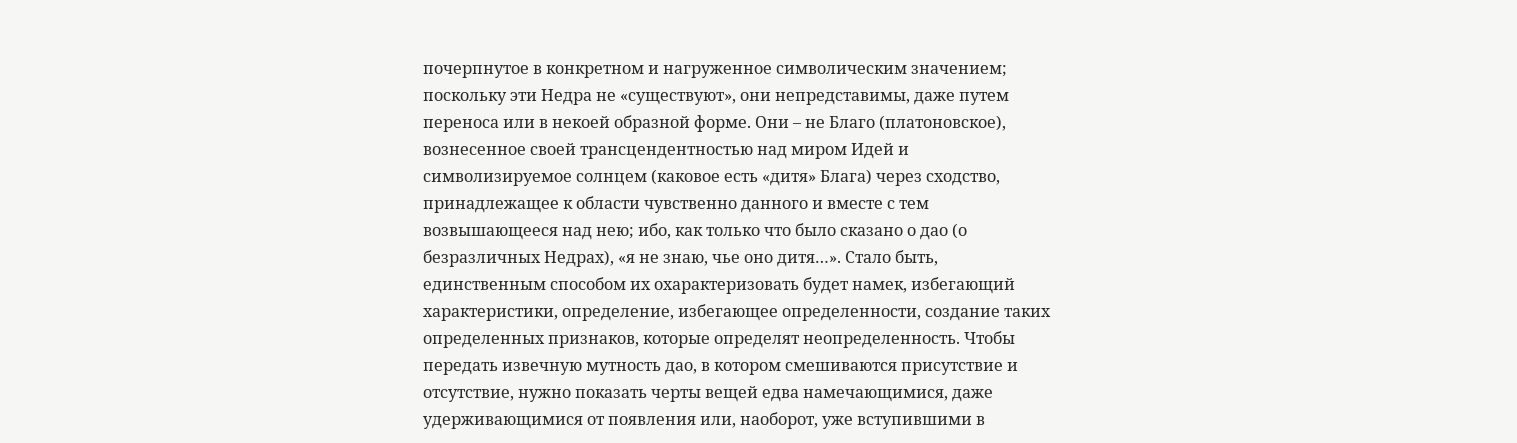почерпнутое в конкретном и нагруженное символическим значением; поскольку эти Недра не «существуют», они непредставимы, даже путем переноса или в некоей образной форме. Они – не Благо (платоновское), вознесенное своей трансцендентностью над миром Идей и символизируемое солнцем (каковое есть «дитя» Блага) через сходство, принадлежащее к области чувственно данного и вместе с тем возвышающееся над нею; ибо, как только что было сказано о дао (о безразличных Недрах), «я не знаю, чье оно дитя…». Стало быть, единственным способом их охарактеризовать будет намек, избегающий характеристики, определение, избегающее определенности, создание таких определенных признаков, которые определят неопределенность. Чтобы передать извечную мутность дао, в котором смешиваются присутствие и отсутствие, нужно показать черты вещей едва намечающимися, даже удерживающимися от появления или, наоборот, уже вступившими в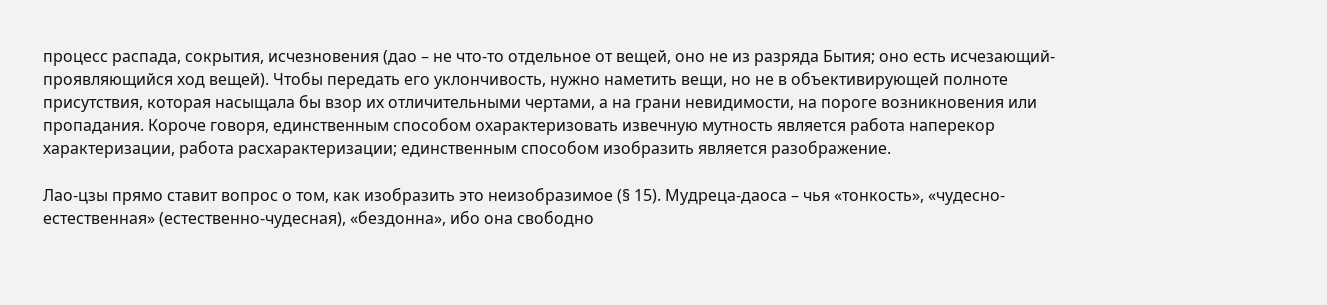процесс распада, сокрытия, исчезновения (дао – не что-то отдельное от вещей, оно не из разряда Бытия; оно есть исчезающий-проявляющийся ход вещей). Чтобы передать его уклончивость, нужно наметить вещи, но не в объективирующей полноте присутствия, которая насыщала бы взор их отличительными чертами, а на грани невидимости, на пороге возникновения или пропадания. Короче говоря, единственным способом охарактеризовать извечную мутность является работа наперекор характеризации, работа расхарактеризации; единственным способом изобразить является разображение.

Лао-цзы прямо ставит вопрос о том, как изобразить это неизобразимое (§ 15). Мудреца-даоса – чья «тонкость», «чудесно-естественная» (естественно-чудесная), «бездонна», ибо она свободно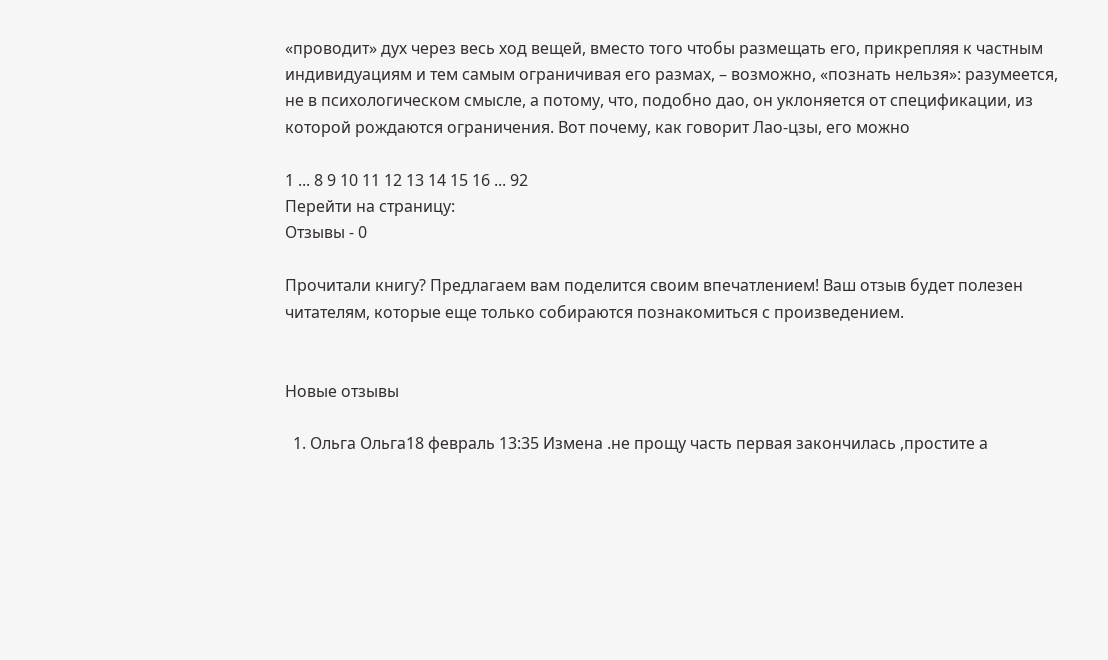«проводит» дух через весь ход вещей, вместо того чтобы размещать его, прикрепляя к частным индивидуациям и тем самым ограничивая его размах, – возможно, «познать нельзя»: разумеется, не в психологическом смысле, а потому, что, подобно дао, он уклоняется от спецификации, из которой рождаются ограничения. Вот почему, как говорит Лао-цзы, его можно

1 ... 8 9 10 11 12 13 14 15 16 ... 92
Перейти на страницу:
Отзывы - 0

Прочитали книгу? Предлагаем вам поделится своим впечатлением! Ваш отзыв будет полезен читателям, которые еще только собираются познакомиться с произведением.


Новые отзывы

  1. Ольга Ольга18 февраль 13:35 Измена .не прощу часть первая закончилась ,простите а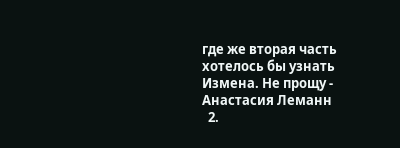где же вторая часть хотелось бы узнать Измена. Не прощу - Анастасия Леманн
  2.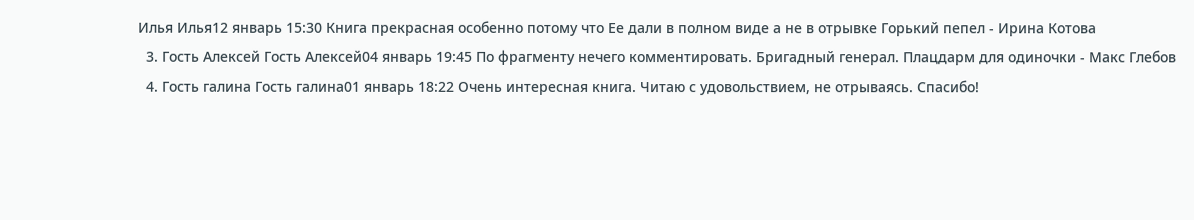Илья Илья12 январь 15:30 Книга прекрасная особенно потому что Ее дали в полном виде а не в отрывке Горький пепел - Ирина Котова
  3. Гость Алексей Гость Алексей04 январь 19:45 По фрагменту нечего комментировать. Бригадный генерал. Плацдарм для одиночки - Макс Глебов
  4. Гость галина Гость галина01 январь 18:22 Очень интересная книга. Читаю с удовольствием, не отрываясь. Спасибо!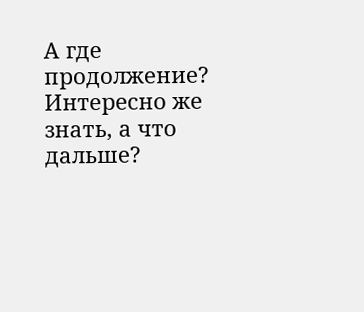А где продолжение? Интересно же знать, а что дальше?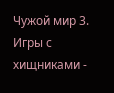Чужой мир 3. Игры с хищниками -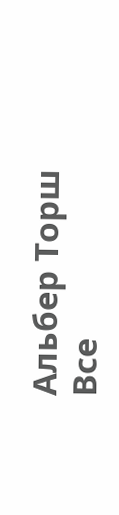Альбер Торш
Все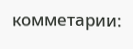комметарии: